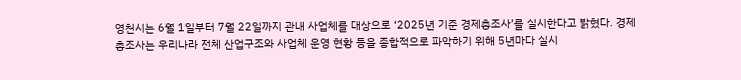영천시는 6월 1일부터 7월 22일까지 관내 사업체를 대상으로 ‘2025년 기준 경제총조사’를 실시한다고 밝혔다. 경제총조사는 우리나라 전체 산업구조와 사업체 운영 현황 등을 종합적으로 파악하기 위해 5년마다 실시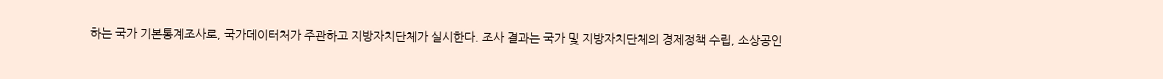하는 국가 기본통계조사로, 국가데이터처가 주관하고 지방자치단체가 실시한다. 조사 결과는 국가 및 지방자치단체의 경제정책 수립, 소상공인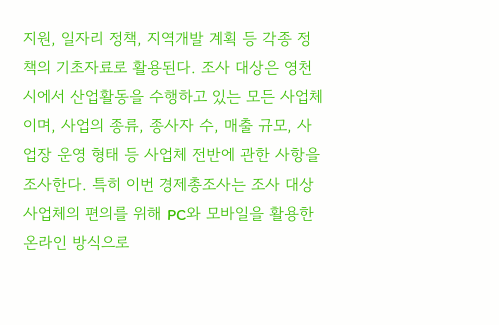지원, 일자리 정책, 지역개발 계획 등 각종 정책의 기초자료로 활용된다. 조사 대상은 영천시에서 산업활동을 수행하고 있는 모든 사업체이며, 사업의 종류, 종사자 수, 매출 규모, 사업장 운영 형태 등 사업체 전반에 관한 사항을 조사한다. 특히 이번 경제총조사는 조사 대상 사업체의 편의를 위해 PC와 모바일을 활용한 온라인 방식으로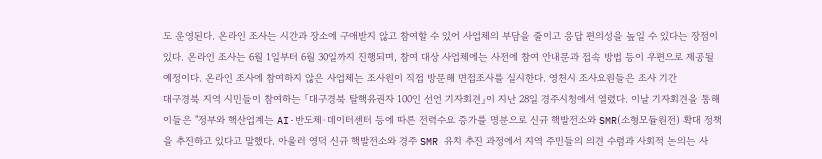도 운영된다. 온라인 조사는 시간과 장소에 구애받지 않고 참여할 수 있어 사업체의 부담을 줄이고 응답 편의성을 높일 수 있다는 장점이 있다. 온라인 조사는 6월 1일부터 6월 30일까지 진행되며, 참여 대상 사업체에는 사전에 참여 안내문과 접속 방법 등이 우편으로 제공될 예정이다. 온라인 조사에 참여하지 않은 사업체는 조사원이 직접 방문해 면접조사를 실시한다. 영천시 조사요원들은 조사 기간
대구경북 지역 시민들이 참여하는 「대구경북 탈핵유권자 100인 선언 기자회견」이 지난 28일 경주시청에서 열렸다. 이날 기자회견을 통해 이들은 "정부와 핵산업계는 AI·반도체·데이터센터 등에 따른 전력수요 증가를 명분으로 신규 핵발전소와 SMR(소형모듈원전) 확대 정책을 추진하고 있다고 말했다. 아울러 영덕 신규 핵발전소와 경주 SMR 유치 추진 과정에서 지역 주민들의 의견 수렴과 사회적 논의는 사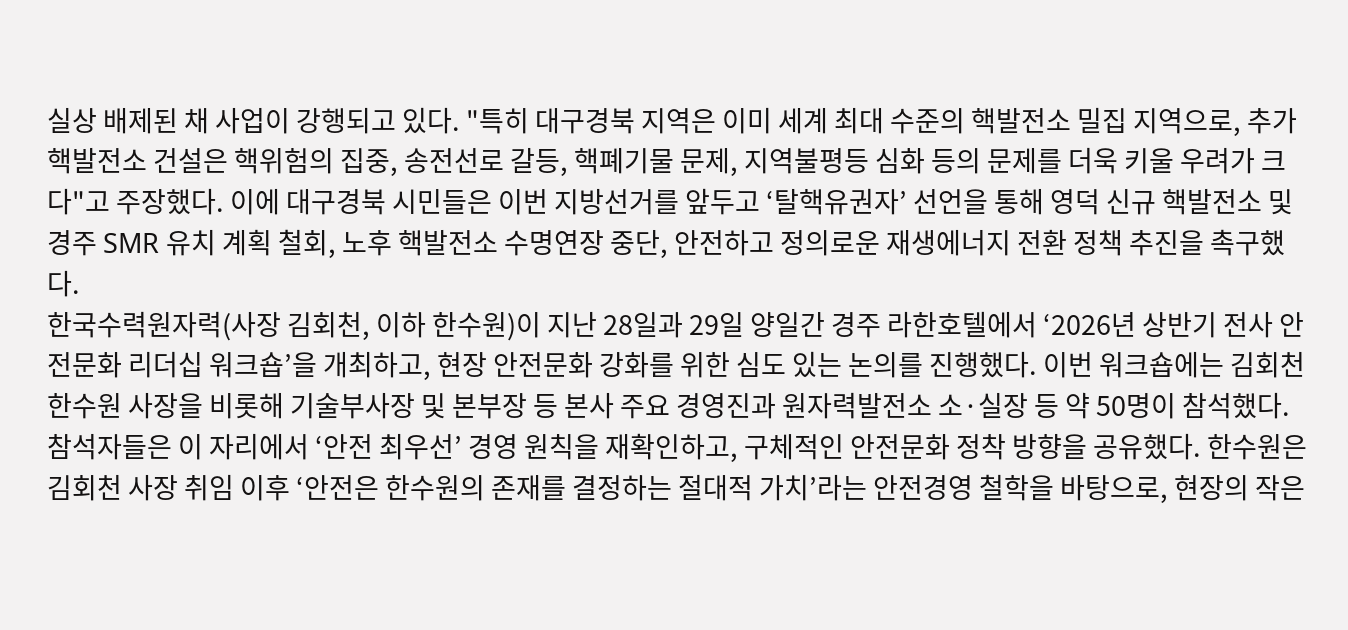실상 배제된 채 사업이 강행되고 있다. "특히 대구경북 지역은 이미 세계 최대 수준의 핵발전소 밀집 지역으로, 추가 핵발전소 건설은 핵위험의 집중, 송전선로 갈등, 핵폐기물 문제, 지역불평등 심화 등의 문제를 더욱 키울 우려가 크다"고 주장했다. 이에 대구경북 시민들은 이번 지방선거를 앞두고 ‘탈핵유권자’ 선언을 통해 영덕 신규 핵발전소 및 경주 SMR 유치 계획 철회, 노후 핵발전소 수명연장 중단, 안전하고 정의로운 재생에너지 전환 정책 추진을 촉구했다.
한국수력원자력(사장 김회천, 이하 한수원)이 지난 28일과 29일 양일간 경주 라한호텔에서 ‘2026년 상반기 전사 안전문화 리더십 워크숍’을 개최하고, 현장 안전문화 강화를 위한 심도 있는 논의를 진행했다. 이번 워크숍에는 김회천 한수원 사장을 비롯해 기술부사장 및 본부장 등 본사 주요 경영진과 원자력발전소 소·실장 등 약 50명이 참석했다. 참석자들은 이 자리에서 ‘안전 최우선’ 경영 원칙을 재확인하고, 구체적인 안전문화 정착 방향을 공유했다. 한수원은 김회천 사장 취임 이후 ‘안전은 한수원의 존재를 결정하는 절대적 가치’라는 안전경영 철학을 바탕으로, 현장의 작은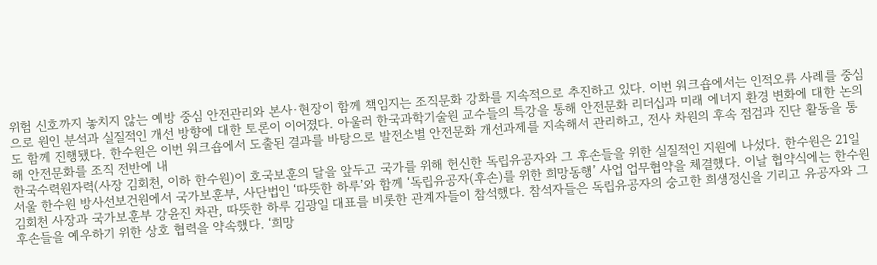위험 신호까지 놓치지 않는 예방 중심 안전관리와 본사·현장이 함께 책임지는 조직문화 강화를 지속적으로 추진하고 있다. 이번 워크숍에서는 인적오류 사례를 중심으로 원인 분석과 실질적인 개선 방향에 대한 토론이 이어졌다. 아울러 한국과학기술원 교수들의 특강을 통해 안전문화 리더십과 미래 에너지 환경 변화에 대한 논의도 함께 진행됐다. 한수원은 이번 워크숍에서 도출된 결과를 바탕으로 발전소별 안전문화 개선과제를 지속해서 관리하고, 전사 차원의 후속 점검과 진단 활동을 통해 안전문화를 조직 전반에 내
한국수력원자력(사장 김회천, 이하 한수원)이 호국보훈의 달을 앞두고 국가를 위해 헌신한 독립유공자와 그 후손들을 위한 실질적인 지원에 나섰다. 한수원은 21일 서울 한수원 방사선보건원에서 국가보훈부, 사단법인 ‘따뜻한 하루’와 함께 ‘독립유공자(후손)를 위한 희망동행’ 사업 업무협약을 체결했다. 이날 협약식에는 한수원 김회천 사장과 국가보훈부 강윤진 차관, 따뜻한 하루 김광일 대표를 비롯한 관계자들이 참석했다. 참석자들은 독립유공자의 숭고한 희생정신을 기리고 유공자와 그 후손들을 예우하기 위한 상호 협력을 약속했다. ‘희망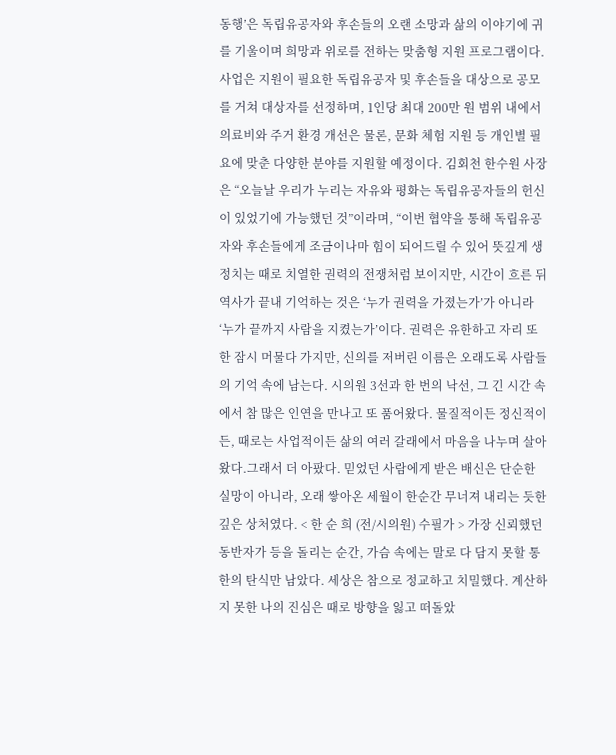동행’은 독립유공자와 후손들의 오랜 소망과 삶의 이야기에 귀를 기울이며 희망과 위로를 전하는 맞춤형 지원 프로그램이다. 사업은 지원이 필요한 독립유공자 및 후손들을 대상으로 공모를 거쳐 대상자를 선정하며, 1인당 최대 200만 원 범위 내에서 의료비와 주거 환경 개선은 물론, 문화 체험 지원 등 개인별 필요에 맞춘 다양한 분야를 지원할 예정이다. 김회천 한수원 사장은 “오늘날 우리가 누리는 자유와 평화는 독립유공자들의 헌신이 있었기에 가능했던 것”이라며, “이번 협약을 통해 독립유공자와 후손들에게 조금이나마 힘이 되어드릴 수 있어 뜻깊게 생
정치는 때로 치열한 권력의 전쟁처럼 보이지만, 시간이 흐른 뒤 역사가 끝내 기억하는 것은 ‘누가 권력을 가졌는가’가 아니라 ‘누가 끝까지 사람을 지켰는가’이다. 권력은 유한하고 자리 또한 잠시 머물다 가지만, 신의를 저버린 이름은 오래도록 사람들의 기억 속에 남는다. 시의원 3선과 한 번의 낙선, 그 긴 시간 속에서 참 많은 인연을 만나고 또 품어왔다. 물질적이든 정신적이든, 때로는 사업적이든 삶의 여러 갈래에서 마음을 나누며 살아왔다.그래서 더 아팠다. 믿었던 사람에게 받은 배신은 단순한 실망이 아니라, 오래 쌓아온 세월이 한순간 무너져 내리는 듯한 깊은 상처였다. < 한 순 희 (전/시의원) 수필가 > 가장 신뢰했던 동반자가 등을 돌리는 순간, 가슴 속에는 말로 다 담지 못할 통한의 탄식만 남았다. 세상은 참으로 정교하고 치밀했다. 계산하지 못한 나의 진심은 때로 방향을 잃고 떠돌았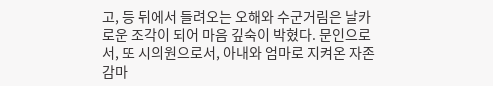고, 등 뒤에서 들려오는 오해와 수군거림은 날카로운 조각이 되어 마음 깊숙이 박혔다. 문인으로서, 또 시의원으로서, 아내와 엄마로 지켜온 자존감마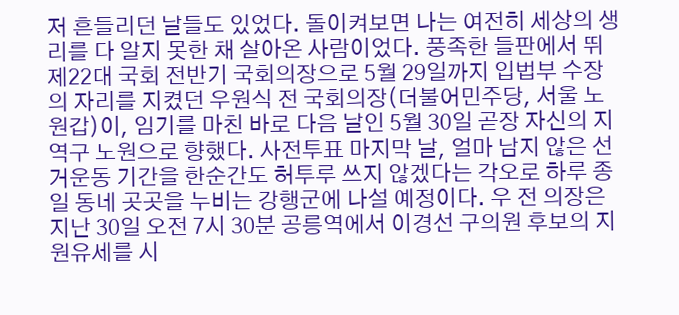저 흔들리던 날들도 있었다. 돌이켜보면 나는 여전히 세상의 생리를 다 알지 못한 채 살아온 사람이었다. 풍족한 들판에서 뛰
제22대 국회 전반기 국회의장으로 5월 29일까지 입법부 수장의 자리를 지켰던 우원식 전 국회의장(더불어민주당, 서울 노원갑)이, 임기를 마친 바로 다음 날인 5월 30일 곧장 자신의 지역구 노원으로 향했다. 사전투표 마지막 날, 얼마 남지 않은 선거운동 기간을 한순간도 허투루 쓰지 않겠다는 각오로 하루 종일 동네 곳곳을 누비는 강행군에 나설 예정이다. 우 전 의장은 지난 30일 오전 7시 30분 공릉역에서 이경선 구의원 후보의 지원유세를 시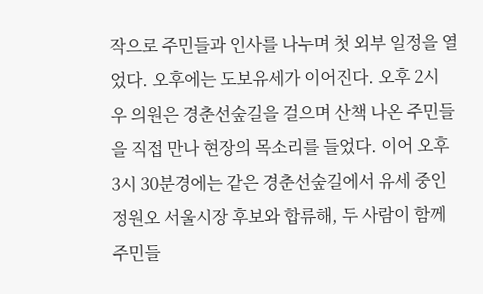작으로 주민들과 인사를 나누며 첫 외부 일정을 열었다. 오후에는 도보유세가 이어진다. 오후 2시 우 의원은 경춘선숲길을 걸으며 산책 나온 주민들을 직접 만나 현장의 목소리를 들었다. 이어 오후 3시 30분경에는 같은 경춘선숲길에서 유세 중인 정원오 서울시장 후보와 합류해, 두 사람이 함께 주민들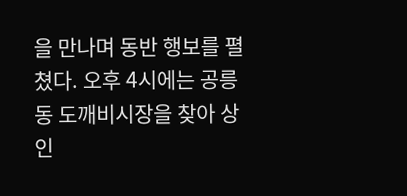을 만나며 동반 행보를 펼쳤다. 오후 4시에는 공릉동 도깨비시장을 찾아 상인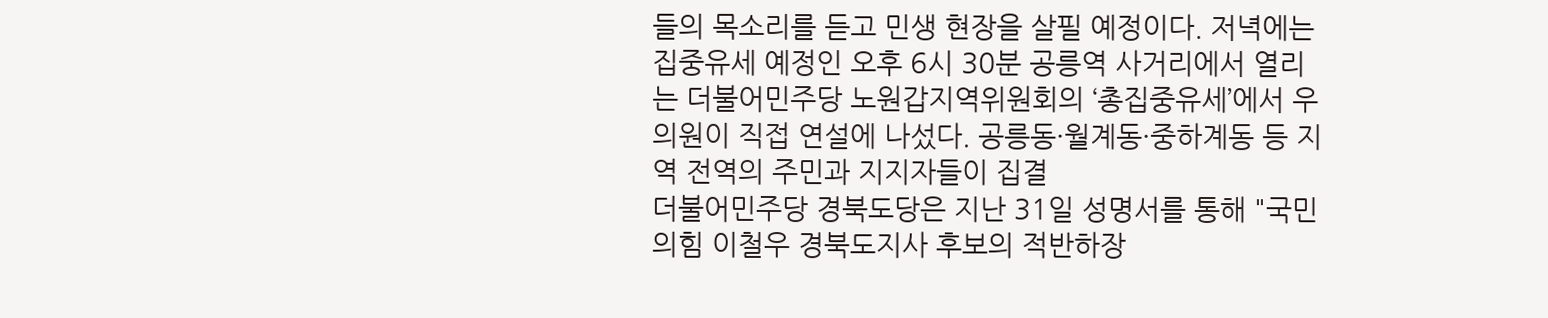들의 목소리를 듣고 민생 현장을 살필 예정이다. 저녁에는 집중유세 예정인 오후 6시 30분 공릉역 사거리에서 열리는 더불어민주당 노원갑지역위원회의 ‘총집중유세’에서 우 의원이 직접 연설에 나섰다. 공릉동·월계동·중하계동 등 지역 전역의 주민과 지지자들이 집결
더불어민주당 경북도당은 지난 31일 성명서를 통해 "국민의힘 이철우 경북도지사 후보의 적반하장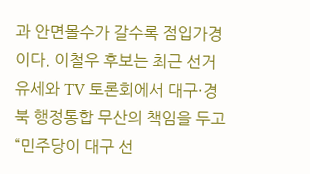과 안면몰수가 갈수록 점입가경이다. 이철우 후보는 최근 선거 유세와 TV 토론회에서 대구·경북 행정통합 무산의 책임을 두고 “민주당이 대구 선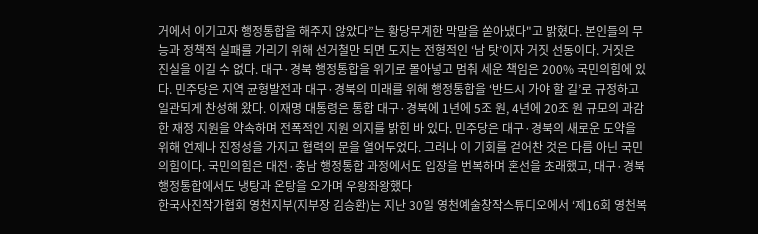거에서 이기고자 행정통합을 해주지 않았다”는 황당무계한 막말을 쏟아냈다"고 밝혔다. 본인들의 무능과 정책적 실패를 가리기 위해 선거철만 되면 도지는 전형적인 ‘남 탓’이자 거짓 선동이다. 거짓은 진실을 이길 수 없다. 대구·경북 행정통합을 위기로 몰아넣고 멈춰 세운 책임은 200% 국민의힘에 있다. 민주당은 지역 균형발전과 대구·경북의 미래를 위해 행정통합을 ‘반드시 가야 할 길’로 규정하고 일관되게 찬성해 왔다. 이재명 대통령은 통합 대구·경북에 1년에 5조 원, 4년에 20조 원 규모의 과감한 재정 지원을 약속하며 전폭적인 지원 의지를 밝힌 바 있다. 민주당은 대구·경북의 새로운 도약을 위해 언제나 진정성을 가지고 협력의 문을 열어두었다. 그러나 이 기회를 걷어찬 것은 다름 아닌 국민의힘이다. 국민의힘은 대전·충남 행정통합 과정에서도 입장을 번복하며 혼선을 초래했고, 대구·경북 행정통합에서도 냉탕과 온탕을 오가며 우왕좌왕했다
한국사진작가협회 영천지부(지부장 김승환)는 지난 30일 영천예술창작스튜디오에서 ‘제16회 영천복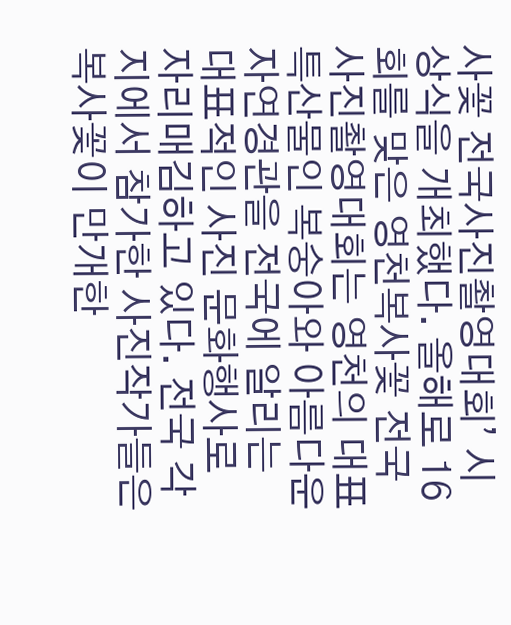사꽃 전국사진촬영대회’ 시상식을 개최했다. 올해로 16회를 맞은 영천복사꽃 전국사진촬영대회는 영천의 대표 특산물인 복숭아와 아름다운 자연경관을 전국에 알리는 대표적인 사진 문화행사로 자리매김하고 있다. 전국 각지에서 참가한 사진작가들은 복사꽃이 만개한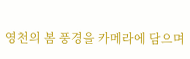영천의 봄 풍경을 카메라에 담으며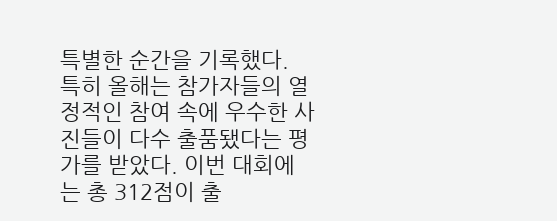특별한 순간을 기록했다. 특히 올해는 참가자들의 열정적인 참여 속에 우수한 사진들이 다수 출품됐다는 평가를 받았다. 이번 대회에는 총 312점이 출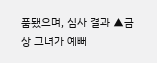품됐으며, 심사 결과 ▲금상 그녀가 예뻐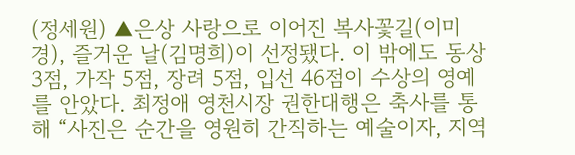(정세원) ▲은상 사랑으로 이어진 복사꽃길(이미경), 즐거운 날(김명희)이 선정됐다. 이 밖에도 동상 3점, 가작 5점, 장려 5점, 입선 46점이 수상의 영예를 안았다. 최정애 영천시장 권한대행은 축사를 통해 “사진은 순간을 영원히 간직하는 예술이자, 지역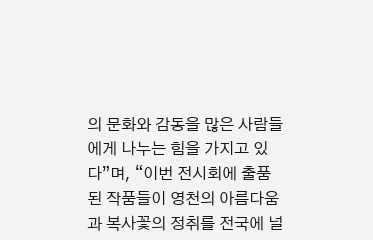의 문화와 감동을 많은 사람들에게 나누는 힘을 가지고 있다”며, “이번 전시회에 출품된 작품들이 영천의 아름다움과 복사꽃의 정취를 전국에 널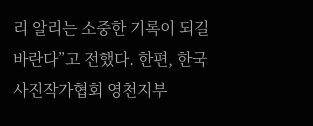리 알리는 소중한 기록이 되길 바란다”고 전했다. 한편, 한국사진작가협회 영천지부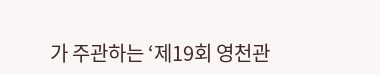가 주관하는 ‘제19회 영천관